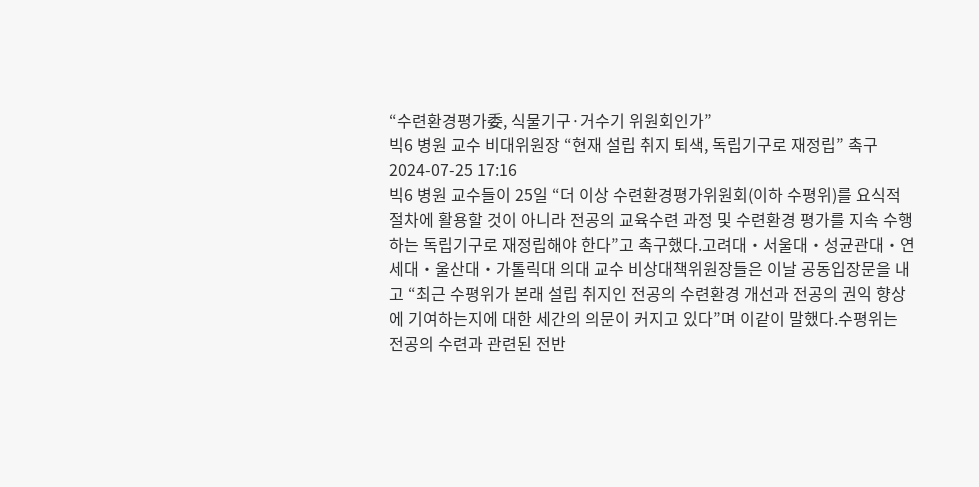“수련환경평가委, 식물기구·거수기 위원회인가”
빅6 병원 교수 비대위원장 “현재 설립 취지 퇴색, 독립기구로 재정립” 촉구 2024-07-25 17:16
빅6 병원 교수들이 25일 “더 이상 수련환경평가위원회(이하 수평위)를 요식적 절차에 활용할 것이 아니라 전공의 교육수련 과정 및 수련환경 평가를 지속 수행하는 독립기구로 재정립해야 한다”고 촉구했다.고려대‧서울대‧성균관대‧연세대‧울산대‧가톨릭대 의대 교수 비상대책위원장들은 이날 공동입장문을 내고 “최근 수평위가 본래 설립 취지인 전공의 수련환경 개선과 전공의 권익 향상에 기여하는지에 대한 세간의 의문이 커지고 있다”며 이같이 말했다.수평위는 전공의 수련과 관련된 전반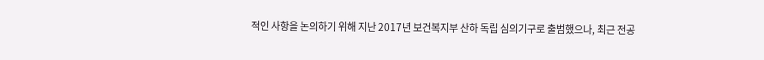적인 사항을 논의하기 위해 지난 2017년 보건복지부 산하 독립 심의기구로 출범했으나, 최근 전공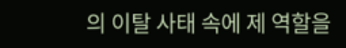의 이탈 사태 속에 제 역할을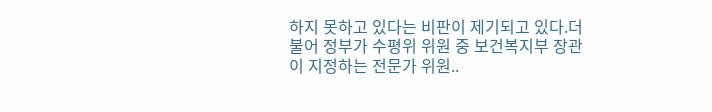하지 못하고 있다는 비판이 제기되고 있다.더불어 정부가 수평위 위원 중 보건복지부 장관이 지정하는 전문가 위원..